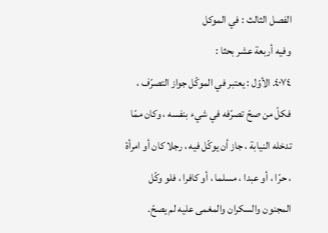الفصل الثالث : في الموكل
وفيه أربعة عشر بحثا :
٤٠٧٤. الأوّل : يعتبر في الموكّل جواز التصرّف ، فكلّ من صحّ تصرّفه في شيء بنفسه ، وكان ممّا تدخله النيابة ، جاز أن يوكّل فيه ، رجلا كان أو امرأة ، حرّا ، أو عبدا ، مسلما ، أو كافرا ، فلو وكّل المجنون والسكران والمغمى عليه لم يصحّ.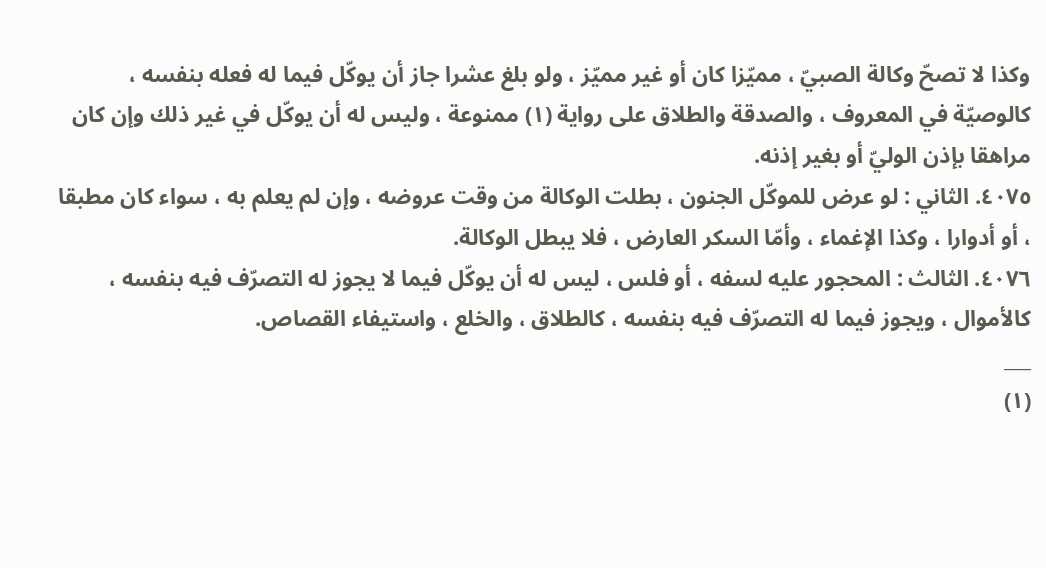وكذا لا تصحّ وكالة الصبيّ ، مميّزا كان أو غير مميّز ، ولو بلغ عشرا جاز أن يوكّل فيما له فعله بنفسه ، كالوصيّة في المعروف ، والصدقة والطلاق على رواية (١) ممنوعة ، وليس له أن يوكّل في غير ذلك وإن كان مراهقا بإذن الوليّ أو بغير إذنه.
٤٠٧٥. الثاني : لو عرض للموكّل الجنون ، بطلت الوكالة من وقت عروضه ، وإن لم يعلم به ، سواء كان مطبقا ، أو أدوارا ، وكذا الإغماء ، وأمّا السكر العارض ، فلا يبطل الوكالة.
٤٠٧٦. الثالث : المحجور عليه لسفه ، أو فلس ، ليس له أن يوكّل فيما لا يجوز له التصرّف فيه بنفسه ، كالأموال ، ويجوز فيما له التصرّف فيه بنفسه ، كالطلاق ، والخلع ، واستيفاء القصاص.
___
(١)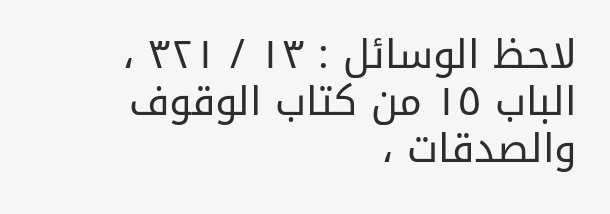لاحظ الوسائل : ١٣ / ٣٢١ ، الباب ١٥ من كتاب الوقوف والصدقات ،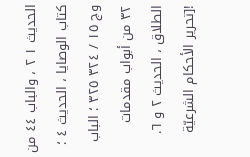الحديث ١ ٢ ، والباب ٤٤ من كتاب الوصايا ، الحديث ٤ ؛ وج ١٥ / ٣٢٤ ٣٢٥ ؛ الباب ٣٢ من أبواب مقدمات الطلاق ، الحديث ٢ و ٦.
![تحرير الأحكام الشرعيّة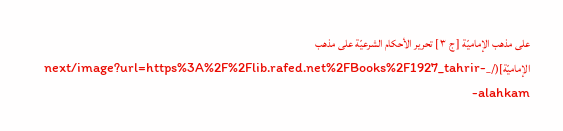على مذهب الإماميّة [ ج ٣ ] تحرير الأحكام الشرعيّة على مذهب الإماميّة](/_next/image?url=https%3A%2F%2Flib.rafed.net%2FBooks%2F1927_tahrir-alahkam-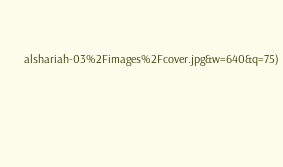alshariah-03%2Fimages%2Fcover.jpg&w=640&q=75)